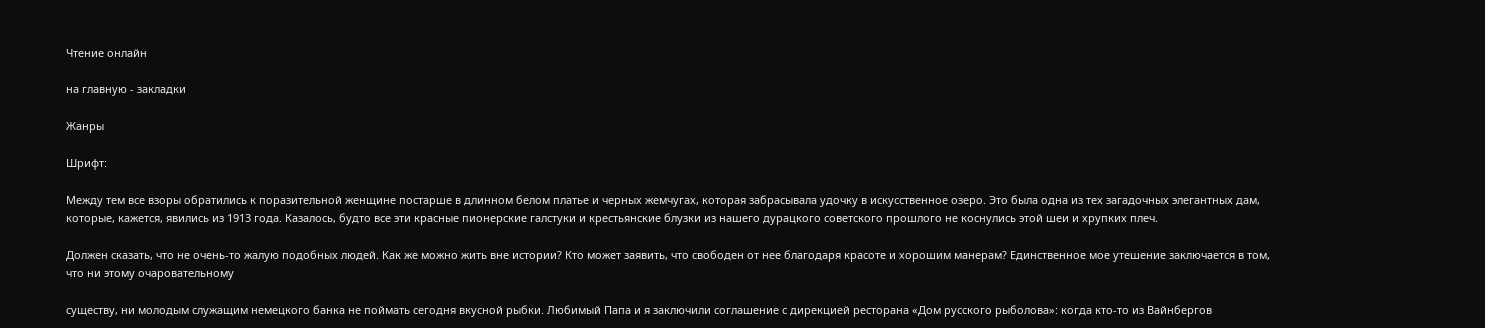Чтение онлайн

на главную - закладки

Жанры

Шрифт:

Между тем все взоры обратились к поразительной женщине постарше в длинном белом платье и черных жемчугах, которая забрасывала удочку в искусственное озеро. Это была одна из тех загадочных элегантных дам, которые, кажется, явились из 1913 года. Казалось, будто все эти красные пионерские галстуки и крестьянские блузки из нашего дурацкого советского прошлого не коснулись этой шеи и хрупких плеч.

Должен сказать, что не очень-то жалую подобных людей. Как же можно жить вне истории? Кто может заявить, что свободен от нее благодаря красоте и хорошим манерам? Единственное мое утешение заключается в том, что ни этому очаровательному

существу, ни молодым служащим немецкого банка не поймать сегодня вкусной рыбки. Любимый Папа и я заключили соглашение с дирекцией ресторана «Дом русского рыболова»: когда кто-то из Вайнбергов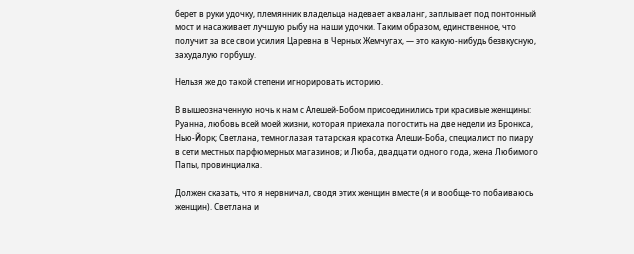берет в руки удочку, племянник владельца надевает акваланг, заплывает под понтонный мост и насаживает лучшую рыбу на наши удочки. Таким образом, единственное, что получит за все свои усилия Царевна в Черных Жемчугах, — это какую-нибудь безвкусную, захудалую горбушу.

Нельзя же до такой степени игнорировать историю.

В вышеозначенную ночь к нам с Алешей-Бобом присоединились три красивые женщины: Руанна, любовь всей моей жизни, которая приехала погостить на две недели из Бронкса, Нью-Йорк; Светлана, темноглазая татарская красотка Алеши-Боба, специалист по пиару в сети местных парфюмерных магазинов; и Люба, двадцати одного года, жена Любимого Папы, провинциалка.

Должен сказать, что я нервничал, сводя этих женщин вместе (я и вообще-то побаиваюсь женщин). Светлана и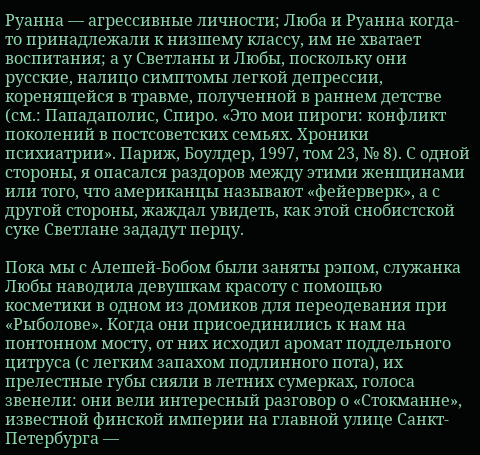Руанна — агрессивные личности; Люба и Руанна когда-то принадлежали к низшему классу, им не хватает воспитания; а у Светланы и Любы, поскольку они русские, налицо симптомы легкой депрессии, коренящейся в травме, полученной в раннем детстве (см.: Пападаполис, Спиро. «Это мои пироги: конфликт поколений в постсоветских семьях. Хроники психиатрии». Париж, Боулдер, 1997, том 23, № 8). С одной стороны, я опасался раздоров между этими женщинами или того, что американцы называют «фейерверк», а с другой стороны, жаждал увидеть, как этой снобистской суке Светлане зададут перцу.

Пока мы с Алешей-Бобом были заняты рэпом, служанка Любы наводила девушкам красоту с помощью косметики в одном из домиков для переодевания при «Рыболове». Когда они присоединились к нам на понтонном мосту, от них исходил аромат поддельного цитруса (с легким запахом подлинного пота), их прелестные губы сияли в летних сумерках, голоса звенели: они вели интересный разговор о «Стокманне», известной финской империи на главной улице Санкт-Петербурга —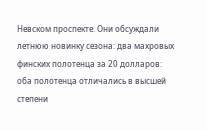Невском проспекте. Они обсуждали летнюю новинку сезона: два махровых финских полотенца за 20 долларов: оба полотенца отличались в высшей степени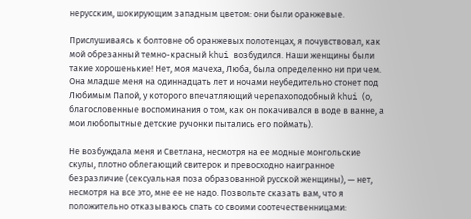нерусским, шокирующим западным цветом: они были оранжевые.

Прислушиваясь к болтовне об оранжевых полотенцах, я почувствовал, как мой обрезанный темно-красный khui возбудился. Наши женщины были такие хорошенькие! Нет, моя мачеха, Люба, была определенно ни при чем. Она младше меня на одиннадцать лет и ночами неубедительно стонет под Любимым Папой, у которого впечатляющий черепахоподобный khui (о, благословенные воспоминания о том, как он покачивался в воде в ванне, а мои любопытные детские ручонки пытались его поймать).

Не возбуждала меня и Светлана, несмотря на ее модные монгольские скулы, плотно облегающий свитерок и превосходно наигранное безразличие (сексуальная поза образованной русской женщины), — нет, несмотря на все это, мне ее не надо. Позвольте сказать вам, что я положительно отказываюсь спать со своими соотечественницами: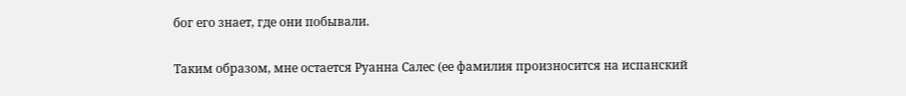бог его знает, где они побывали.

Таким образом, мне остается Руанна Салес (ее фамилия произносится на испанский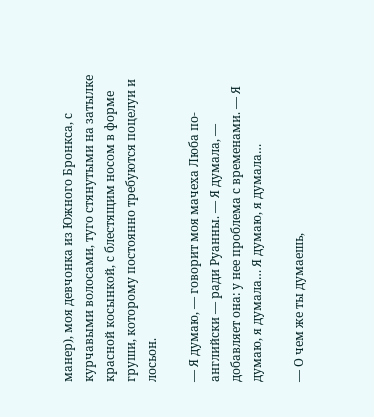манер), моя девчонка из Южного Бронкса, с курчавыми волосами, туго стянутыми на затылке красной косынкой, с блестящим носом в форме груши, которому постоянно требуются поцелуи и лосьон.

— Я думаю, — говорит моя мачеха Люба по-английски — ради Руанны. — Я думала, — добавляет она: у нее проблема с временами. — Я думаю, я думала… Я думаю, я думала…

— О чем же ты думаешь,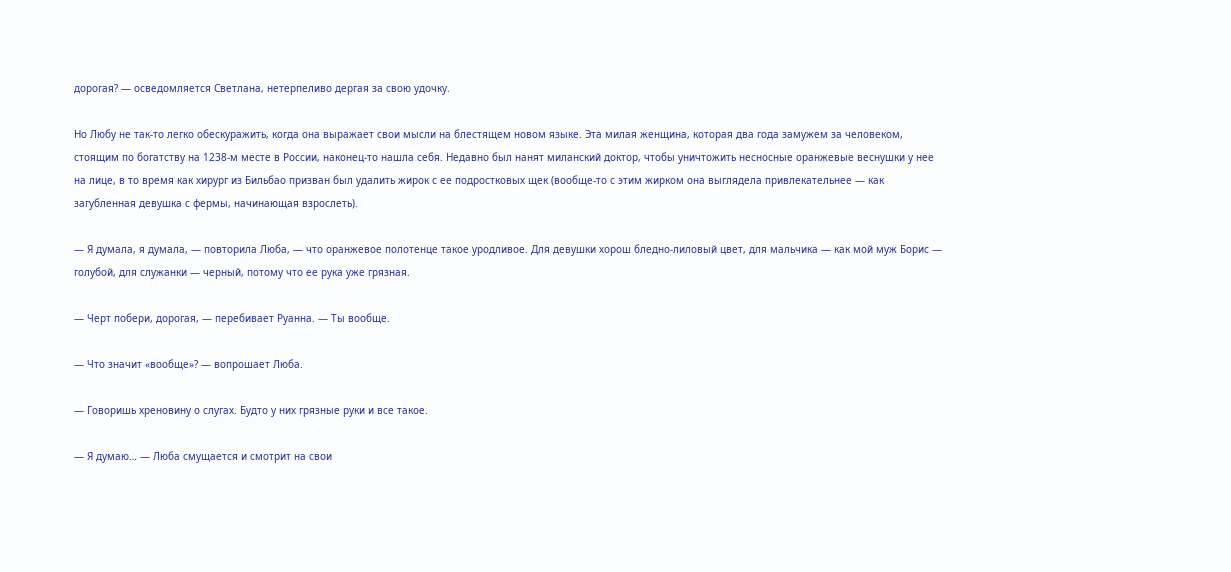дорогая? — осведомляется Светлана, нетерпеливо дергая за свою удочку.

Но Любу не так-то легко обескуражить, когда она выражает свои мысли на блестящем новом языке. Эта милая женщина, которая два года замужем за человеком, стоящим по богатству на 1238-м месте в России, наконец-то нашла себя. Недавно был нанят миланский доктор, чтобы уничтожить несносные оранжевые веснушки у нее на лице, в то время как хирург из Бильбао призван был удалить жирок с ее подростковых щек (вообще-то с этим жирком она выглядела привлекательнее — как загубленная девушка с фермы, начинающая взрослеть).

— Я думала, я думала, — повторила Люба, — что оранжевое полотенце такое уродливое. Для девушки хорош бледно-лиловый цвет, для мальчика — как мой муж Борис — голубой, для служанки — черный, потому что ее рука уже грязная.

— Черт побери, дорогая, — перебивает Руанна. — Ты вообще.

— Что значит «вообще»? — вопрошает Люба.

— Говоришь хреновину о слугах. Будто у них грязные руки и все такое.

— Я думаю… — Люба смущается и смотрит на свои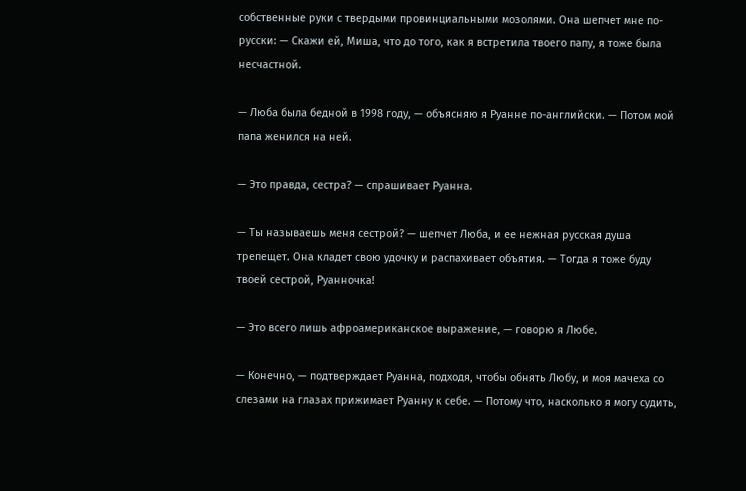собственные руки с твердыми провинциальными мозолями. Она шепчет мне по-русски: — Скажи ей, Миша, что до того, как я встретила твоего папу, я тоже была несчастной.

— Люба была бедной в 1998 году, — объясняю я Руанне по-английски. — Потом мой папа женился на ней.

— Это правда, сестра? — спрашивает Руанна.

— Ты называешь меня сестрой? — шепчет Люба, и ее нежная русская душа трепещет. Она кладет свою удочку и распахивает объятия. — Тогда я тоже буду твоей сестрой, Руанночка!

— Это всего лишь афроамериканское выражение, — говорю я Любе.

— Конечно, — подтверждает Руанна, подходя, чтобы обнять Любу, и моя мачеха со слезами на глазах прижимает Руанну к себе. — Потому что, насколько я могу судить,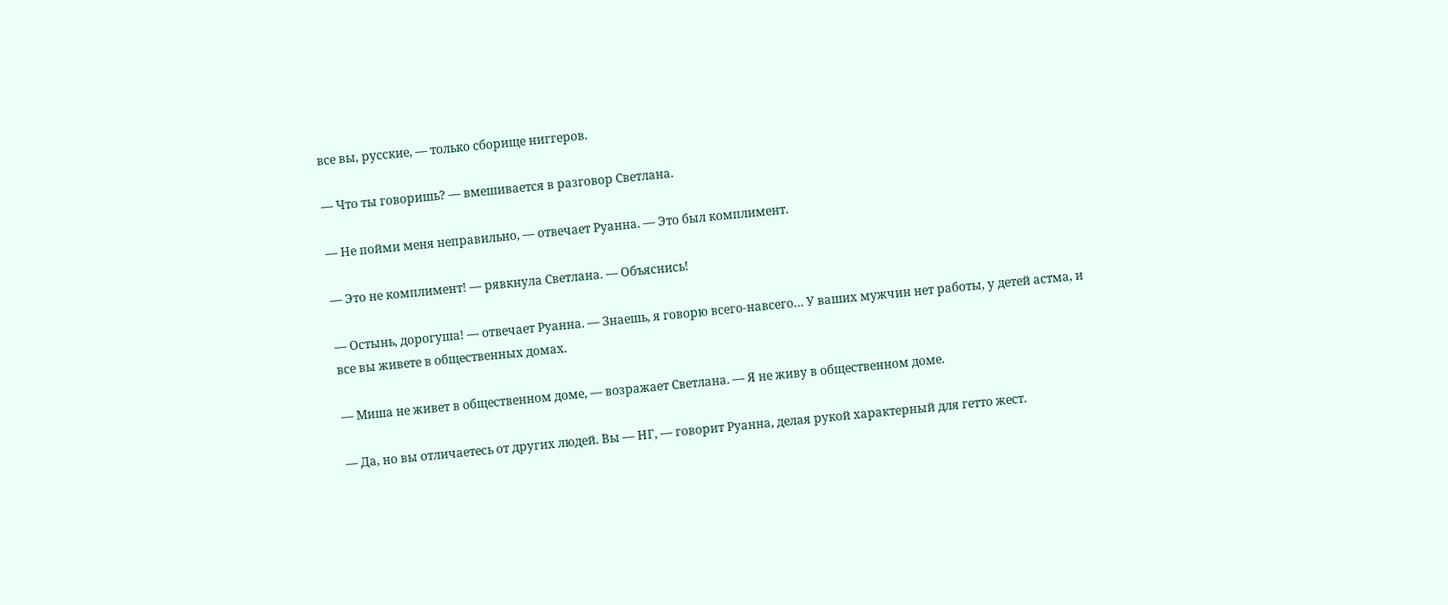все вы, русские, — только сборище ниггеров.

— Что ты говоришь? — вмешивается в разговор Светлана.

— Не пойми меня неправильно, — отвечает Руанна. — Это был комплимент.

— Это не комплимент! — рявкнула Светлана. — Объяснись!

— Остынь, дорогуша! — отвечает Руанна. — Знаешь, я говорю всего-навсего… У ваших мужчин нет работы, у детей астма, и все вы живете в общественных домах.

— Миша не живет в общественном доме, — возражает Светлана. — Я не живу в общественном доме.

— Да, но вы отличаетесь от других людей. Вы — НГ, — говорит Руанна, делая рукой характерный для гетто жест.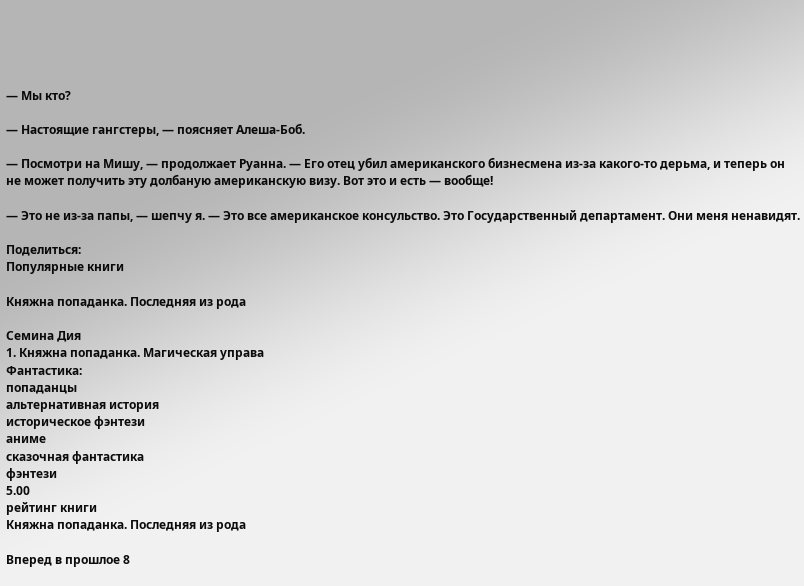— Мы кто?

— Настоящие гангстеры, — поясняет Алеша-Боб.

— Посмотри на Мишу, — продолжает Руанна. — Его отец убил американского бизнесмена из-за какого-то дерьма, и теперь он не может получить эту долбаную американскую визу. Вот это и есть — вообще!

— Это не из-за папы, — шепчу я. — Это все американское консульство. Это Государственный департамент. Они меня ненавидят.

Поделиться:
Популярные книги

Княжна попаданка. Последняя из рода

Семина Дия
1. Княжна попаданка. Магическая управа
Фантастика:
попаданцы
альтернативная история
историческое фэнтези
аниме
сказочная фантастика
фэнтези
5.00
рейтинг книги
Княжна попаданка. Последняя из рода

Вперед в прошлое 8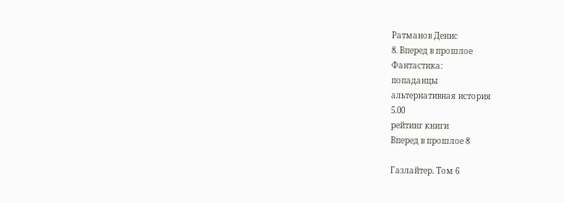Ратманов Денис
8. Вперед в прошлое
Фантастика:
попаданцы
альтернативная история
5.00
рейтинг книги
Вперед в прошлое 8

Газлайтер. Том 6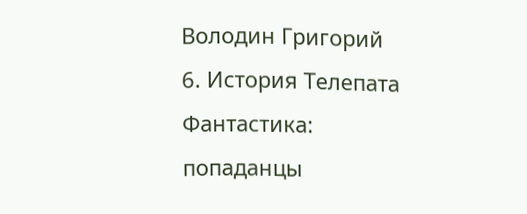Володин Григорий
6. История Телепата
Фантастика:
попаданцы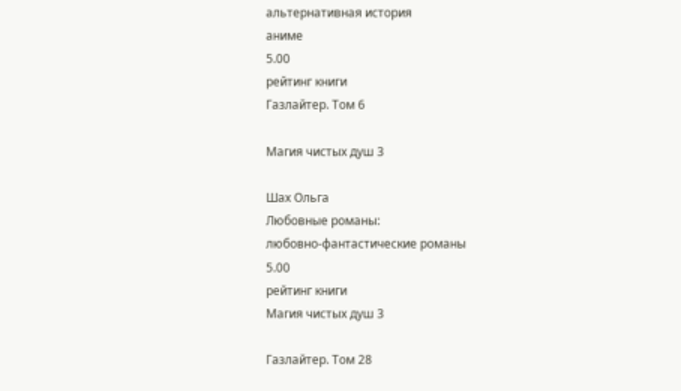альтернативная история
аниме
5.00
рейтинг книги
Газлайтер. Том 6

Магия чистых душ 3

Шах Ольга
Любовные романы:
любовно-фантастические романы
5.00
рейтинг книги
Магия чистых душ 3

Газлайтер. Том 28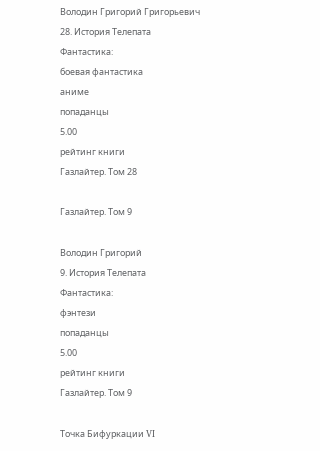Володин Григорий Григорьевич
28. История Телепата
Фантастика:
боевая фантастика
аниме
попаданцы
5.00
рейтинг книги
Газлайтер. Том 28

Газлайтер. Том 9

Володин Григорий
9. История Телепата
Фантастика:
фэнтези
попаданцы
5.00
рейтинг книги
Газлайтер. Том 9

Точка Бифуркации VI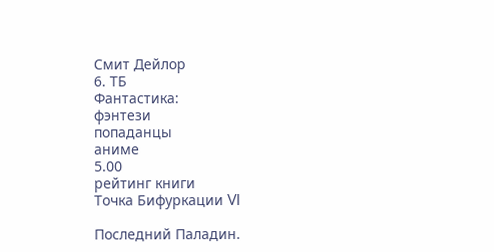Смит Дейлор
6. ТБ
Фантастика:
фэнтези
попаданцы
аниме
5.00
рейтинг книги
Точка Бифуркации VI

Последний Паладин.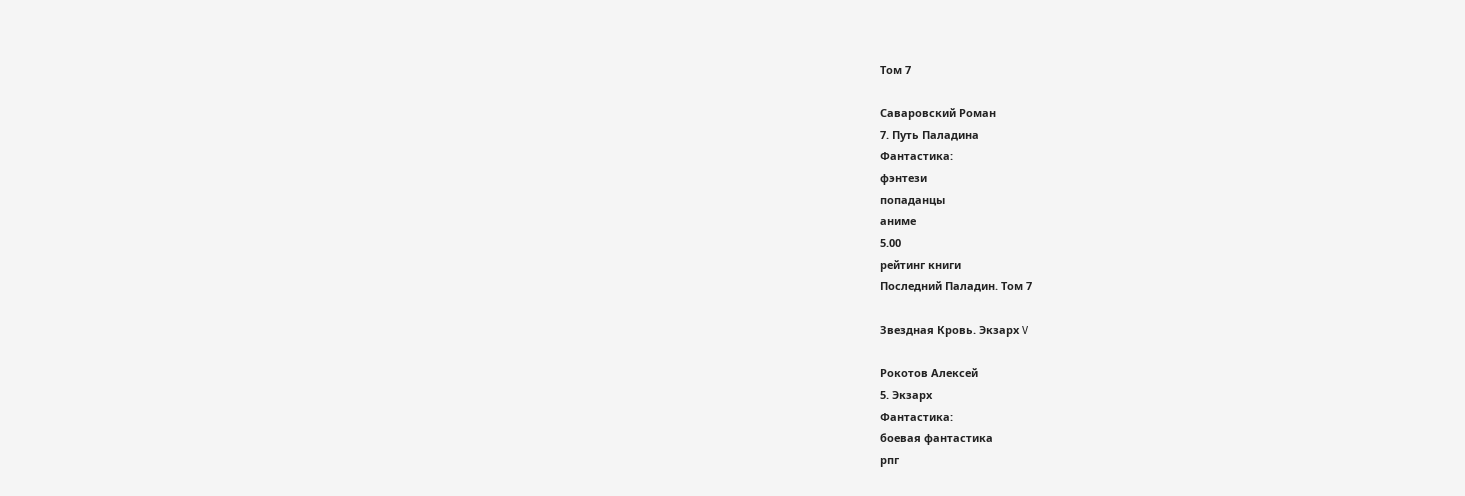Том 7

Саваровский Роман
7. Путь Паладина
Фантастика:
фэнтези
попаданцы
аниме
5.00
рейтинг книги
Последний Паладин. Том 7

Звездная Кровь. Экзарх V

Рокотов Алексей
5. Экзарх
Фантастика:
боевая фантастика
рпг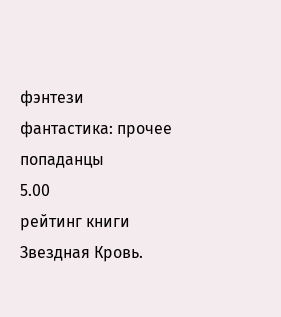фэнтези
фантастика: прочее
попаданцы
5.00
рейтинг книги
Звездная Кровь.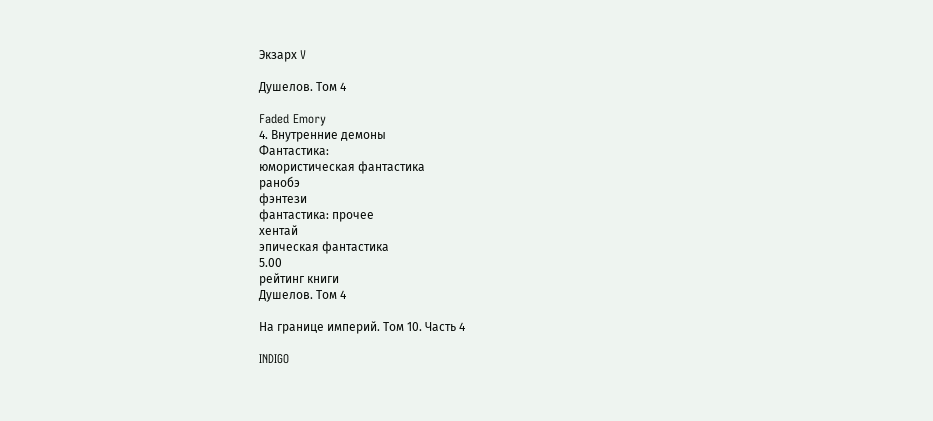Экзарх V

Душелов. Том 4

Faded Emory
4. Внутренние демоны
Фантастика:
юмористическая фантастика
ранобэ
фэнтези
фантастика: прочее
хентай
эпическая фантастика
5.00
рейтинг книги
Душелов. Том 4

На границе империй. Том 10. Часть 4

INDIGO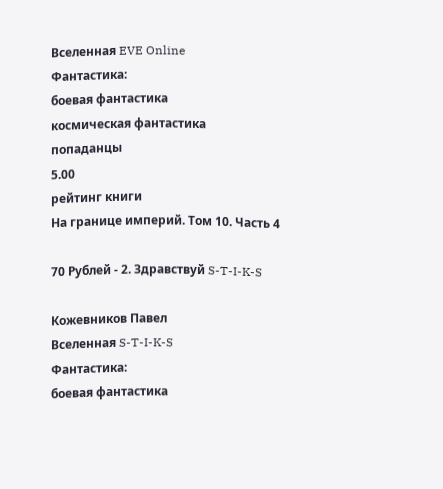Вселенная EVE Online
Фантастика:
боевая фантастика
космическая фантастика
попаданцы
5.00
рейтинг книги
На границе империй. Том 10. Часть 4

70 Рублей - 2. Здравствуй S-T-I-K-S

Кожевников Павел
Вселенная S-T-I-K-S
Фантастика:
боевая фантастика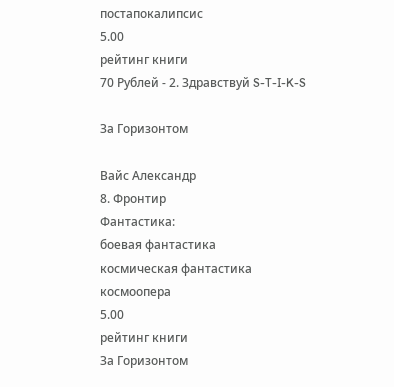постапокалипсис
5.00
рейтинг книги
70 Рублей - 2. Здравствуй S-T-I-K-S

За Горизонтом

Вайс Александр
8. Фронтир
Фантастика:
боевая фантастика
космическая фантастика
космоопера
5.00
рейтинг книги
За Горизонтом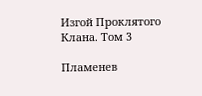Изгой Проклятого Клана. Том 3

Пламенев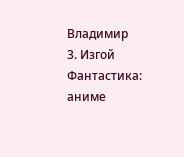Владимир
3. Изгой
Фантастика:
аниме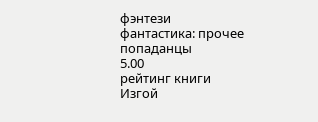фэнтези
фантастика: прочее
попаданцы
5.00
рейтинг книги
Изгой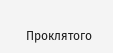Проклятого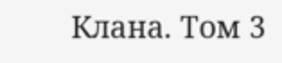Клана. Том 3